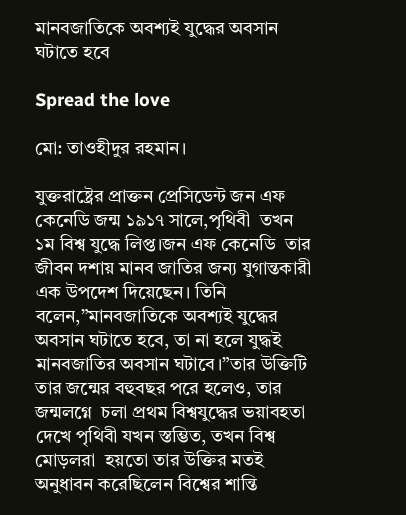মানবজাতিকে অবশ্যই যুদ্ধের অবসান ঘটাতে হবে

Spread the love

মো: তাওহীদুর রহমান।

যুক্তরাষ্ট্রের প্রাক্তন প্রেসিডেন্ট জন এফ কেনেডি জন্ম ১৯১৭ সালে,পৃথিবী  তখন ১ম বিশ্ব যুদ্ধে লিপ্ত।জন এফ কেনেডি  তার জীবন দশায় মানব জাতির জন্য যুগান্তকারী  এক উপদেশ দিয়েছেন। তিনি বলেন,”মানবজাতিকে অবশ্যই যুদ্ধের অবসান ঘটাতে হবে, তা না হলে যুদ্ধই মানবজাতির অবসান ঘটাবে।”তার উক্তিটি তার জন্মের বহুবছর পরে হলেও, তার জন্মলগ্নে  চলা প্রথম বিশ্বযুদ্ধের ভয়াবহতা দেখে পৃথিবী যখন স্তম্ভিত, তখন বিশ্ব মোড়লরা  হয়তো তার উক্তির মতই অনুধাবন করেছিলেন বিশ্বের শান্তি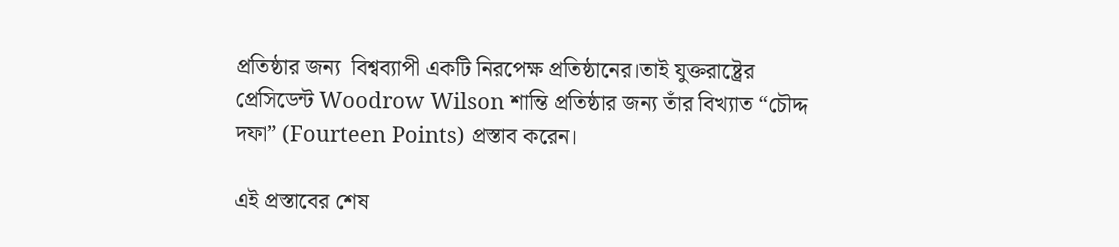প্রতিষ্ঠার জন্য  বিশ্বব্যাপী একটি নিরপেক্ষ প্রতিষ্ঠানের।তাই যুক্তরাষ্ট্রের প্রেসিডেন্ট Woodrow Wilson শান্তি প্রতিষ্ঠার জন্য তাঁর বিখ্যাত “চৌদ্দ দফা” (Fourteen Points) প্রস্তাব করেন।

এই প্রস্তাবের শেষ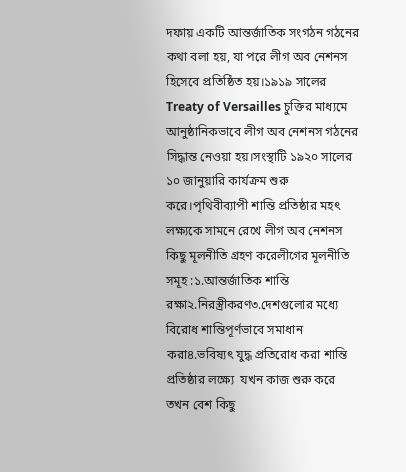দফায় একটি আন্তর্জাতিক সংগঠন গঠনের কথা বলা হয়, যা পরে লীগ অব নেশনস হিসেবে প্রতিষ্ঠিত হয়।১৯১৯ সালের Treaty of Versailles চুক্তির মাধ্যমে আনুষ্ঠানিকভাবে লীগ অব নেশনস গঠনের সিদ্ধান্ত নেওয়া হয়।সংস্থাটি ১৯২০ সালের ১০ জানুয়ারি কার্যক্রম শুরু করে।পৃথিবীব্যাপী শান্তি প্রতিষ্ঠার মহৎ লক্ষ্যকে সামনে রেখে লীগ অব নেশনস কিছু মূলনীতি গ্রহণ করেলীগের মূলনীতি সমূহ :১.আন্তর্জাতিক শান্তি রক্ষা২.নিরস্ত্রীকরণ৩.দেশগুলোর মধ্যে বিরোধ শান্তিপূর্ণভাবে সমাধান করা৪.ভবিষ্যৎ যুদ্ধ প্রতিরোধ করা শান্তি প্রতিষ্ঠার লক্ষ্যে  যখন কাজ শুরু করে তখন বেশ কিছু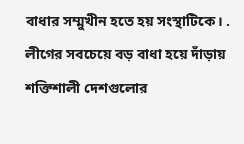বাধার সম্মুখীন হতে হয় সংস্থাটিকে। . লীগের সবচেয়ে বড় বাধা হয়ে দাঁড়ায় শক্তিশালী দেশগুলোর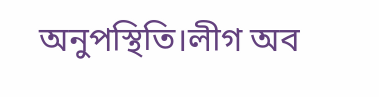অনুপস্থিতি।লীগ অব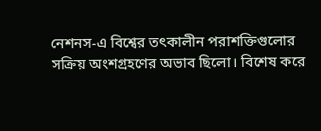নেশনস-এ বিশ্বের তৎকালীন পরাশক্তিগুলোর সক্রিয় অংশগ্রহণের অভাব ছিলো। বিশেষ করে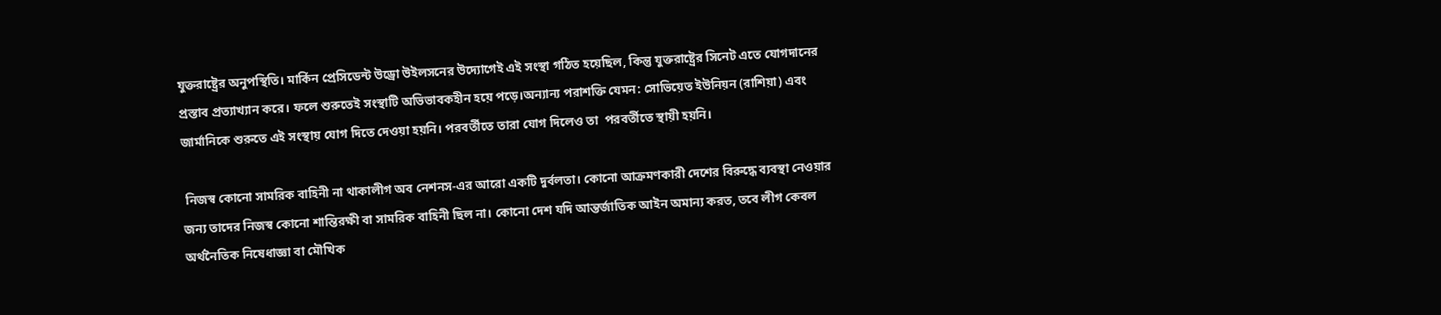যুক্তরাষ্ট্রের অনুপস্থিতি। মার্কিন প্রেসিডেন্ট উড্রো উইলসনের উদ্যোগেই এই সংস্থা গঠিত হয়েছিল, কিন্তু যুক্তরাষ্ট্রের সিনেট এতে যোগদানের প্রস্তাব প্রত্যাখ্যান করে। ফলে শুরুতেই সংস্থাটি অভিভাবকহীন হয়ে পড়ে।অন্যান্য পরাশক্তি যেমন: সোভিয়েত ইউনিয়ন (রাশিয়া) এবং জার্মানিকে শুরুতে এই সংস্থায় যোগ দিতে দেওয়া হয়নি। পরবর্তীতে তারা যোগ দিলেও তা  পরবর্তীতে স্থায়ী হয়নি।

 নিজস্ব কোনো সামরিক বাহিনী না থাকালীগ অব নেশনস-এর আরো একটি দুর্বলতা। কোনো আক্রমণকারী দেশের বিরুদ্ধে ব্যবস্থা নেওয়ার জন্য তাদের নিজস্ব কোনো শান্তিরক্ষী বা সামরিক বাহিনী ছিল না। কোনো দেশ যদি আন্তর্জাতিক আইন অমান্য করত, তবে লীগ কেবল অর্থনৈতিক নিষেধাজ্ঞা বা মৌখিক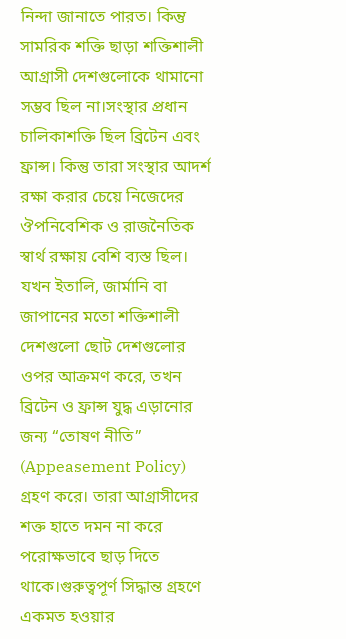নিন্দা জানাতে পারত। কিন্তু সামরিক শক্তি ছাড়া শক্তিশালী আগ্রাসী দেশগুলোকে থামানো সম্ভব ছিল না।সংস্থার প্রধান চালিকাশক্তি ছিল ব্রিটেন এবং ফ্রান্স। কিন্তু তারা সংস্থার আদর্শ রক্ষা করার চেয়ে নিজেদের ঔপনিবেশিক ও রাজনৈতিক স্বার্থ রক্ষায় বেশি ব্যস্ত ছিল। যখন ইতালি, জার্মানি বা জাপানের মতো শক্তিশালী দেশগুলো ছোট দেশগুলোর ওপর আক্রমণ করে, তখন ব্রিটেন ও ফ্রান্স যুদ্ধ এড়ানোর জন্য “তোষণ নীতি” (Appeasement Policy) গ্রহণ করে। তারা আগ্রাসীদের শক্ত হাতে দমন না করে পরোক্ষভাবে ছাড় দিতে থাকে।গুরুত্বপূর্ণ সিদ্ধান্ত গ্রহণে একমত হওয়ার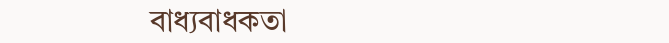বাধ্যবাধকতা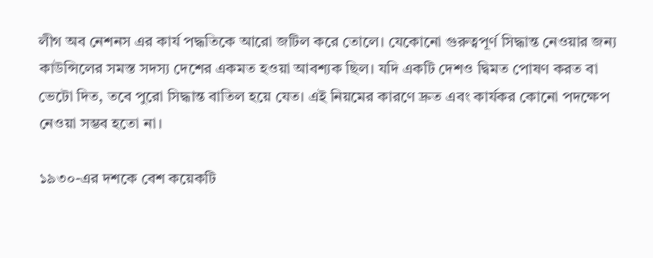লীগ অব নেশনস এর কার্য পদ্ধতিকে আরো জটিল করে তোলে। যেকোনো গুরুত্বপূর্ণ সিদ্ধান্ত নেওয়ার জন্য কাউন্সিলের সমস্ত সদস্য দেশের একমত হওয়া আবশ্যক ছিল। যদি একটি দেশও দ্বিমত পোষণ করত বা ভেটো দিত, তবে পুরো সিদ্ধান্ত বাতিল হয়ে যেত। এই নিয়মের কারণে দ্রুত এবং কার্যকর কোনো পদক্ষেপ নেওয়া সম্ভব হতো না।

১৯৩০-এর দশকে বেশ কয়েকটি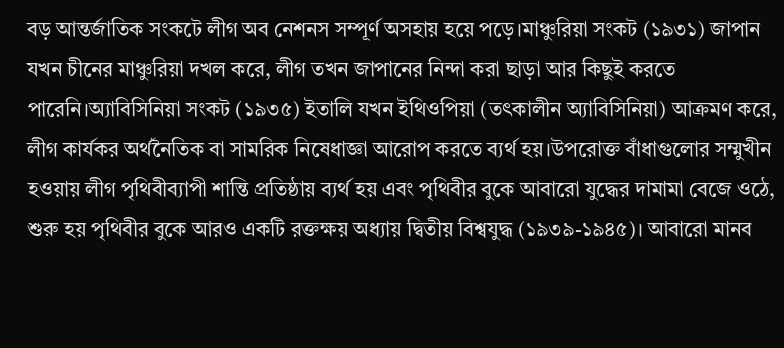বড় আন্তর্জাতিক সংকটে লীগ অব নেশনস সম্পূর্ণ অসহায় হয়ে পড়ে।মাঞ্চুরিয়া সংকট (১৯৩১) জাপান যখন চীনের মাঞ্চুরিয়া দখল করে, লীগ তখন জাপানের নিন্দা করা ছাড়া আর কিছুই করতে পারেনি।অ্যাবিসিনিয়া সংকট (১৯৩৫) ইতালি যখন ইথিওপিয়া (তৎকালীন অ্যাবিসিনিয়া) আক্রমণ করে, লীগ কার্যকর অর্থনৈতিক বা সামরিক নিষেধাজ্ঞা আরোপ করতে ব্যর্থ হয়।উপরোক্ত বাঁধাগুলোর সম্মুখীন হওয়ায় লীগ পৃথিবীব্যাপী শান্তি প্রতিষ্ঠায় ব্যর্থ হয় এবং পৃথিবীর বুকে আবারো যুদ্ধের দামামা বেজে ওঠে, শুরু হয় পৃথিবীর বুকে আরও একটি রক্তক্ষয় অধ্যায় দ্বিতীয় বিশ্বযুদ্ধ (১৯৩৯-১৯৪৫)। আবারো মানব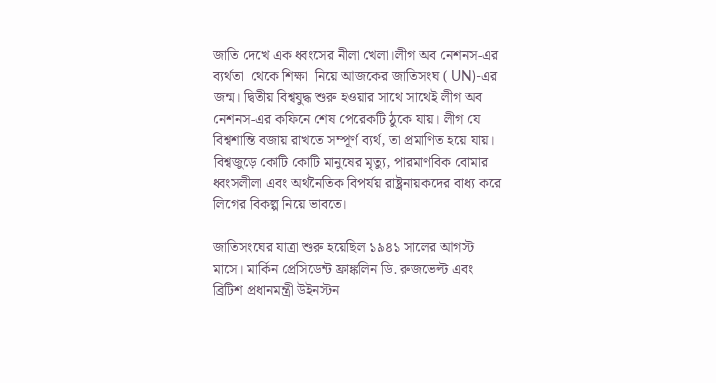জাতি দেখে এক ধ্বংসের নীলা খেলা।লীগ অব নেশনস-এর ব্যর্থতা  থেকে শিক্ষা  নিয়ে আজকের জাতিসংঘ ( UN)-এর জন্ম। দ্বিতীয় বিশ্বযুদ্ধ শুরু হওয়ার সাথে সাথেই লীগ অব নেশনস-এর কফিনে শেষ পেরেকটি ঠুকে যায়। লীগ যে বিশ্বশান্তি বজায় রাখতে সম্পূর্ণ ব্যর্থ, তা প্রমাণিত হয়ে যায়। বিশ্বজুড়ে কোটি কোটি মানুষের মৃত্যু, পারমাণবিক বোমার ধ্বংসলীলা এবং অর্থনৈতিক বিপর্যয় রাষ্ট্রনায়কদের বাধ্য করে লিগের বিকল্প নিয়ে ভাবতে।

জাতিসংঘের যাত্রা শুরু হয়েছিল ১৯৪১ সালের আগস্ট মাসে। মার্কিন প্রেসিডেন্ট ফ্রাঙ্কলিন ডি. রুজভেল্ট এবং ব্রিটিশ প্রধানমন্ত্রী উইনস্টন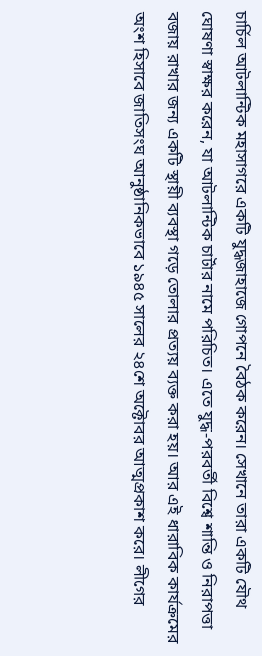চার্চিল আটলান্টিক মহাসাগরে একটি যুদ্ধজাহাজে গোপনে বৈঠক করেন। সেখানে তারা একটি যৌথ ঘোষণা স্বাক্ষর করেন, যা আটলান্টিক চার্টার নামে পরিচিত। এতে যুদ্ধ-পরবর্তী বিশ্বে শান্তি ও নিরাপত্তা বজায় রাখার জন্য একটি স্থায়ী ব্যবস্থা গড়ে তোলার প্রত্যয় ব্যক্ত করা হয়। আর এই ধারাবিক কার্যক্রমের অংশ হিসাবে জাতিসংঘ আনুষ্ঠানিকভাবে ১৯৪৫ সালের ২৪শে অক্টোবর আত্মপ্রকাশ করে। লীগের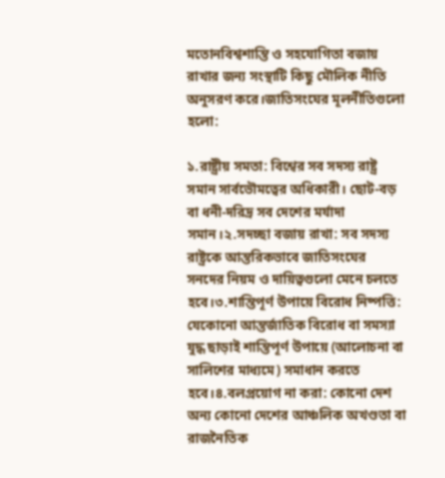মতোনবিশ্বশান্তি ও সহযোগিতা বজায় রাখার জন্য সংস্থাটি কিছু মৌলিক নীতি অনুসরণ করে।জাতিসংঘের মূলনীতিগুলো হলো:

১.রাষ্ট্রীয় সমতা: বিশ্বের সব সদস্য রাষ্ট্র সমান সার্বভৌমত্বের অধিকারী। ছোট-বড় বা ধনী-দরিদ্র সব দেশের মর্যাদা সমান।২.সদচ্ছা বজায় রাখা: সব সদস্য রাষ্ট্রকে আন্তরিকভাবে জাতিসংঘের সনদের নিয়ম ও দায়িত্বগুলো মেনে চলতে হবে।৩.শান্তিপূর্ণ উপায়ে বিরোধ নিষ্পত্তি: যেকোনো আন্তর্জাতিক বিরোধ বা সমস্যা যুদ্ধ ছাড়াই শান্তিপূর্ণ উপায়ে (আলোচনা বা সালিশের মাধ্যমে) সমাধান করতে হবে।৪.বলপ্রয়োগ না করা: কোনো দেশ অন্য কোনো দেশের আঞ্চলিক অখণ্ডতা বা রাজনৈতিক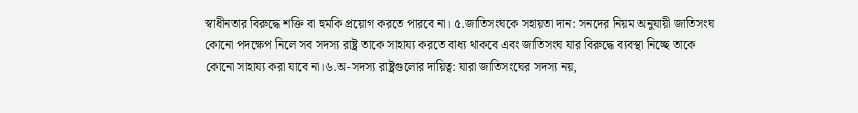স্বাধীনতার বিরুদ্ধে শক্তি বা হুমকি প্রয়োগ করতে পারবে না। ৫.জাতিসংঘকে সহায়তা দান: সনদের নিয়ম অনুযায়ী জাতিসংঘ কোনো পদক্ষেপ নিলে সব সদস্য রাষ্ট্র তাকে সাহায্য করতে বাধ্য থাকবে এবং জাতিসংঘ যার বিরুদ্ধে ব্যবস্থা নিচ্ছে তাকে কোনো সাহায্য করা যাবে না।৬.অ-সদস্য রাষ্ট্রগুলোর দায়িত্ব: যারা জাতিসংঘের সদস্য নয়,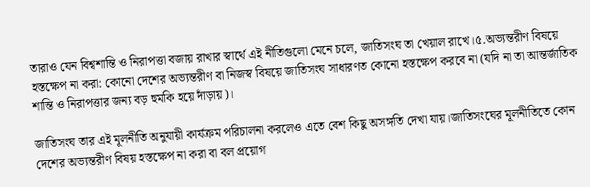তারাও যেন বিশ্বশান্তি ও নিরাপত্তা বজায় রাখার স্বার্থে এই নীতিগুলো মেনে চলে, জাতিসংঘ তা খেয়াল রাখে।৫.অভ্যন্তরীণ বিষয়ে হস্তক্ষেপ না করা: কোনো দেশের অভ্যন্তরীণ বা নিজস্ব বিষয়ে জাতিসংঘ সাধারণত কোনো হস্তক্ষেপ করবে না (যদি না তা আন্তর্জাতিক শান্তি ও নিরাপত্তার জন্য বড় হুমকি হয়ে দাঁড়ায়)।

জাতিসংঘ তার এই মূলনীতি অনুযায়ী কার্যক্রম পরিচালনা করলেও এতে বেশ কিছু অসঙ্গতি দেখা যায়।জাতিসংঘের মূলনীতিতে কোন দেশের অভ্যন্তরীণ বিষয় হস্তক্ষেপ না করা বা বল প্রয়োগ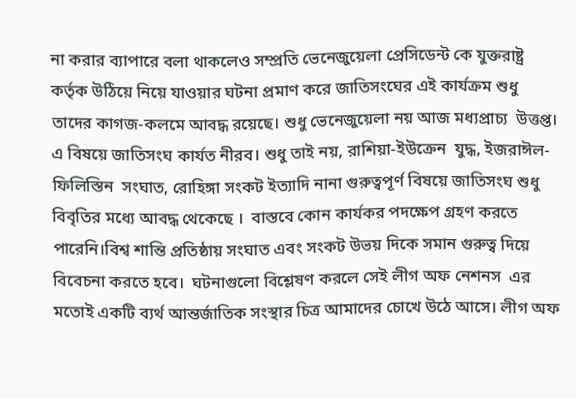না করার ব্যাপারে বলা থাকলেও সম্প্রতি ভেনেজুয়েলা প্রেসিডেন্ট কে যুক্তরাষ্ট্র কর্তৃক উঠিয়ে নিয়ে যাওয়ার ঘটনা প্রমাণ করে জাতিসংঘের এই কার্যক্রম শুধু তাদের কাগজ-কলমে আবদ্ধ রয়েছে। শুধু ভেনেজুয়েলা নয় আজ মধ্যপ্রাচ্য  উত্তপ্ত। এ বিষয়ে জাতিসংঘ কার্যত নীরব। শুধু তাই নয়, রাশিয়া-ইউক্রেন  যুদ্ধ, ইজরাঈল- ফিলিস্তিন  সংঘাত, রোহিঙ্গা সংকট ইত্যাদি নানা গুরুত্বপূর্ণ বিষয়ে জাতিসংঘ শুধু বিবৃতির মধ্যে আবদ্ধ থেকেছে ।  বাস্তবে কোন কার্যকর পদক্ষেপ গ্রহণ করতে পারেনি।বিশ্ব শান্তি প্রতিষ্ঠায় সংঘাত এবং সংকট উভয় দিকে সমান গুরুত্ব দিয়ে বিবেচনা করতে হবে।  ঘটনাগুলো বিশ্লেষণ করলে সেই লীগ অফ নেশনস  এর মতোই একটি ব্যর্থ আন্তর্জাতিক সংস্থার চিত্র আমাদের চোখে উঠে আসে। লীগ অফ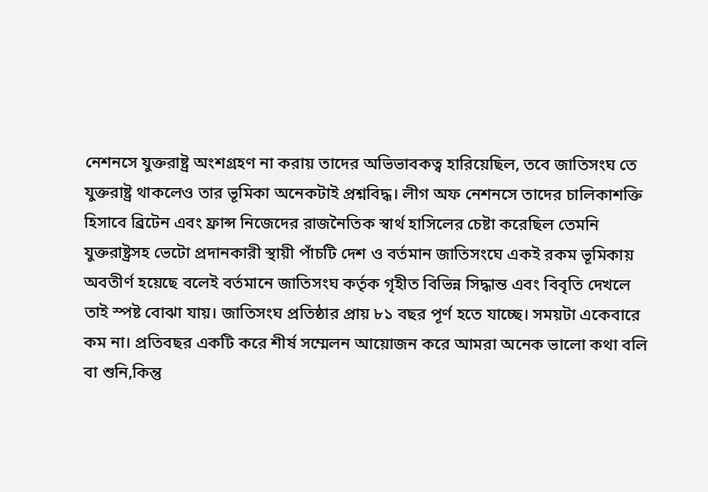নেশনসে যুক্তরাষ্ট্র অংশগ্রহণ না করায় তাদের অভিভাবকত্ব হারিয়েছিল, তবে জাতিসংঘ তে যুক্তরাষ্ট্র থাকলেও তার ভূমিকা অনেকটাই প্রশ্নবিদ্ধ। লীগ অফ নেশনসে তাদের চালিকাশক্তি হিসাবে ব্রিটেন এবং ফ্রান্স নিজেদের রাজনৈতিক স্বার্থ হাসিলের চেষ্টা করেছিল তেমনি যুক্তরাষ্ট্রসহ ভেটো প্রদানকারী স্থায়ী পাঁচটি দেশ ও বর্তমান জাতিসংঘে একই রকম ভূমিকায় অবতীর্ণ হয়েছে বলেই বর্তমানে জাতিসংঘ কর্তৃক গৃহীত বিভিন্ন সিদ্ধান্ত এবং বিবৃতি দেখলে তাই স্পষ্ট বোঝা যায়। জাতিসংঘ প্রতিষ্ঠার প্রায় ৮১ বছর পূর্ণ হতে যাচ্ছে। সময়টা একেবারে কম না। প্রতিবছর একটি করে শীর্ষ সম্মেলন আয়োজন করে আমরা অনেক ভালো কথা বলি বা শুনি,কিন্তু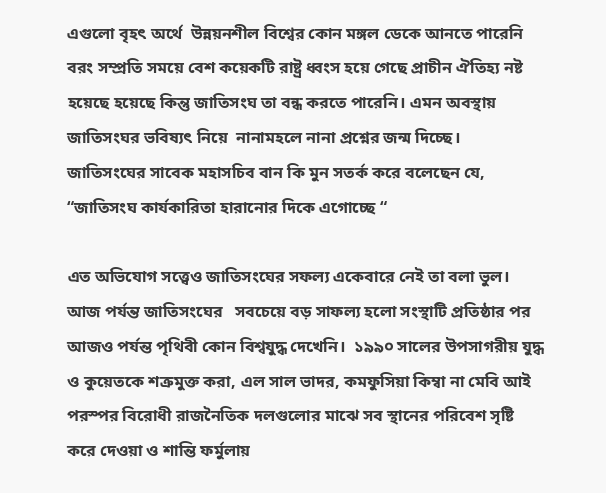এগুলো বৃহৎ অর্থে  উন্নয়নশীল বিশ্বের কোন মঙ্গল ডেকে আনতে পারেনি বরং সম্প্রতি সময়ে বেশ কয়েকটি রাষ্ট্র ধ্বংস হয়ে গেছে প্রাচীন ঐতিহ্য নষ্ট হয়েছে হয়েছে কিন্তু জাতিসংঘ তা বন্ধ করতে পারেনি। এমন অবস্থায় জাতিসংঘর ভবিষ্যৎ নিয়ে  নানামহলে নানা প্রশ্নের জন্ম দিচ্ছে। জাতিসংঘের সাবেক মহাসচিব বান কি মুন সতর্ক করে বলেছেন যে, “জাতিসংঘ কার্যকারিতা হারানোর দিকে এগোচ্ছে “

এত অভিযোগ সত্ত্বেও জাতিসংঘের সফল্য একেবারে নেই তা বলা ভুল।  আজ পর্যন্ত জাতিসংঘের   সবচেয়ে বড় সাফল্য হলো সংস্থাটি প্রতিষ্ঠার পর আজও পর্যন্ত পৃথিবী কোন বিশ্বযুদ্ধ দেখেনি।  ১৯৯০ সালের উপসাগরীয় যুদ্ধ ও কুয়েতকে শত্রুমুক্ত করা, এল সাল ভাদর, কমফুসিয়া কিম্বা না মেবি আই পরস্পর বিরোধী রাজনৈতিক দলগুলোর মাঝে সব স্থানের পরিবেশ সৃষ্টি করে দেওয়া ও শান্তি ফর্মুলায়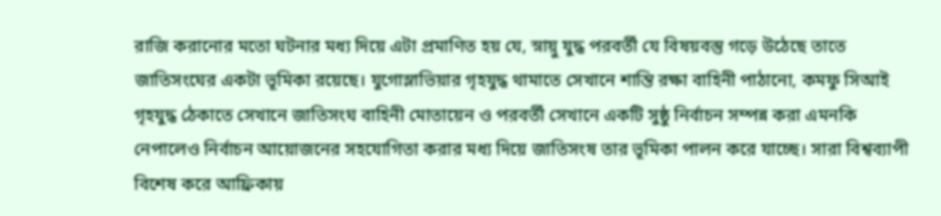রাজি করানোর মতো ঘটনার মধ্য দিয়ে এটা প্রমাণিত হয় যে, স্নায়ু যুদ্ধ পরবর্তী যে বিষয়বস্তু গড়ে উঠেছে তাতে জাতিসংঘের একটা ভূমিকা রয়েছে। যুগোস্লাভিয়ার গৃহযুদ্ধ থামাতে সেখানে শান্তি রক্ষা বাহিনী পাঠানো, কমফু সিআই গৃহযুদ্ধ ঠেকাতে সেখানে জাতিসংঘ বাহিনী মোতায়েন ও পরবর্তী সেখানে একটি সুষ্ঠু নির্বাচন সম্পন্ন করা এমনকি নেপালেও নির্বাচন আয়োজনের সহযোগিতা করার মধ্য দিয়ে জাতিসংষ তার ভূমিকা পালন করে যাচ্ছে। সারা বিশ্বব্যাপী বিশেষ করে আফ্রিকায়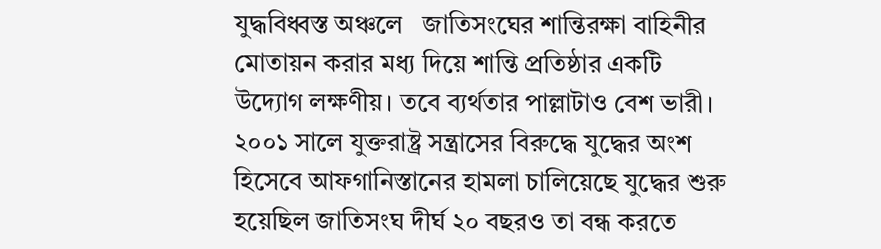যুদ্ধবিধ্বস্ত অঞ্চলে   জাতিসংঘের শান্তিরক্ষা বাহিনীর মোতায়ন করার মধ্য দিয়ে শান্তি প্রতিষ্ঠার একটি উদ্যোগ লক্ষণীয়। তবে ব্যর্থতার পাল্লাটাও বেশ ভারী। ২০০১ সালে যুক্তরাষ্ট্র সন্ত্রাসের বিরুদ্ধে যুদ্ধের অংশ হিসেবে আফগানিস্তানের হামলা চালিয়েছে যুদ্ধের শুরু হয়েছিল জাতিসংঘ দীর্ঘ ২০ বছরও তা বন্ধ করতে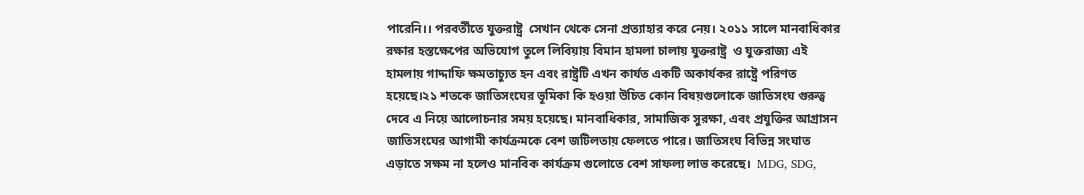পারেনি।। পরবর্তীতে যুক্তরাষ্ট্র  সেখান থেকে সেনা প্রত্যাহার করে নেয়। ২০১১ সালে মানবাধিকার রক্ষার হস্তক্ষেপের অভিযোগ তুলে লিবিয়ায় বিমান হামলা চালায় যুক্তরাষ্ট্র  ও যুক্তরাজ্য এই হামলায় গাদ্দাফি ক্ষমতাচ্যুত হন এবং রাষ্ট্রটি এখন কার্যত একটি অকার্যকর রাষ্ট্রে পরিণত হয়েছে।২১ শতকে জাতিসংঘের ভূমিকা কি হওয়া উচিত কোন বিষয়গুলোকে জাতিসংঘ গুরুত্ব দেবে এ নিয়ে আলোচনার সময় হয়েছে। মানবাধিকার, সামাজিক সুরক্ষা, এবং প্রযুক্তির আগ্রাসন জাতিসংঘের আগামী কার্যক্রমকে বেশ জটিলতায় ফেলতে পারে। জাতিসংঘ বিভিন্ন সংঘাত এড়াতে সক্ষম না হলেও মানবিক কার্যক্রম গুলোতে বেশ সাফল্য লাভ করেছে।  MDG, SDG,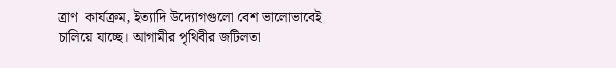ত্রাণ  কার্যক্রম, ইত্যাদি উদ্যোগগুলো বেশ ভালোভাবেই চালিয়ে যাচ্ছে। আগামীর পৃথিবীর জটিলতা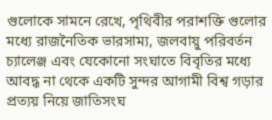গুলোকে সামনে রেখে, পৃথিবীর পরাশক্তি গুলোর মধ্যে রাজনৈতিক ভারসাম্য, জলবায়ু পরিবর্তন চ্যালেঞ্জ এবং যেকোনো সংঘাতে বিবৃতির মধ্যে আবদ্ধ না থেকে একটি সুন্দর আগামী বিশ্ব গড়ার প্রত্যয় নিয়ে জাতিসংঘ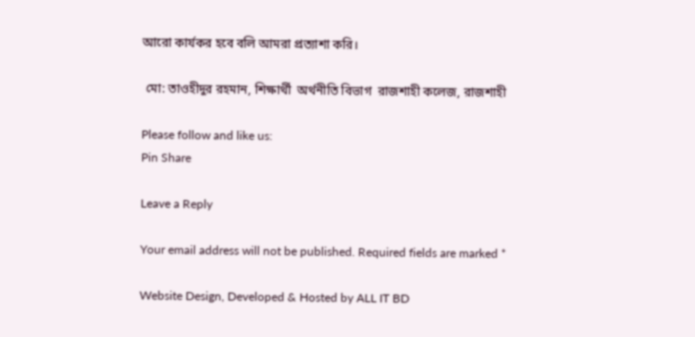আরো কার্যকর হবে বলি আমরা প্রত্যাশা করি।

 মো: তাওহীদুর রহমান, শিক্ষার্থী  অর্থনীতি বিভাগ  রাজশাহী কলেজ, রাজশাহী

Please follow and like us:
Pin Share

Leave a Reply

Your email address will not be published. Required fields are marked *

Website Design, Developed & Hosted by ALL IT BD